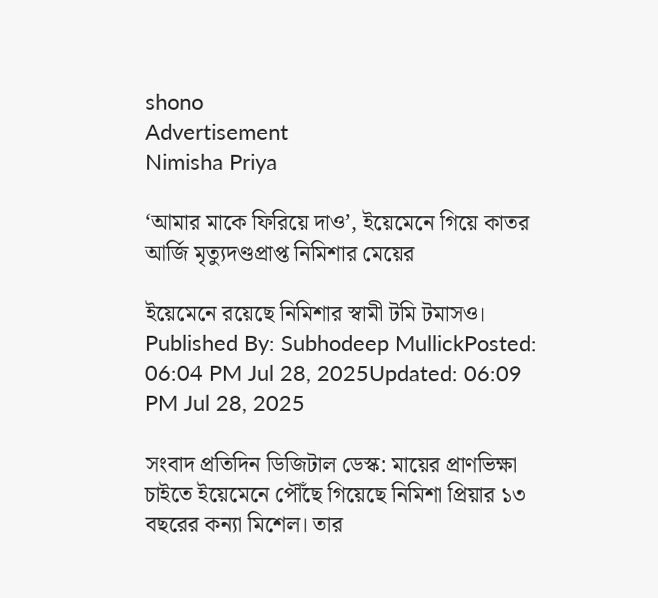shono
Advertisement
Nimisha Priya

‘আমার মাকে ফিরিয়ে দাও’, ইয়েমেনে গিয়ে কাতর আর্জি মৃত্যুদণ্ডপ্রাপ্ত নিমিশার মেয়ের

ইয়েমেনে রয়েছে নিমিশার স্বামী টমি টমাসও।
Published By: Subhodeep MullickPosted: 06:04 PM Jul 28, 2025Updated: 06:09 PM Jul 28, 2025

সংবাদ প্রতিদিন ডিজিটাল ডেস্ক: মায়ের প্রাণভিক্ষা চাইতে ইয়েমেনে পৌঁছে গিয়েছে নিমিশা প্রিয়ার ১৩ বছরের কন্যা মিশেল। তার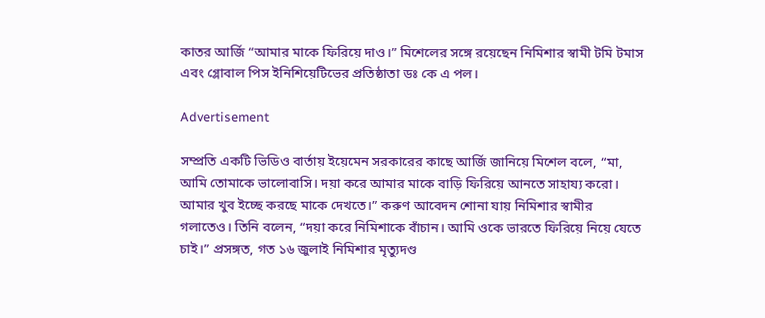কাতর আর্জি “আমার মাকে ফিরিয়ে দাও।” মিশেলের সঙ্গে রয়েছেন নিমিশার স্বামী টমি টমাস এবং গ্লোবাল পিস ইনিশিয়েটিভের প্রতিষ্ঠাতা ডঃ কে এ পল।

Advertisement

সম্প্রতি একটি ভিডিও বার্তায় ইয়েমেন সরকারের কাছে আর্জি জানিয়ে মিশেল বলে, “মা, আমি তোমাকে ভালোবাসি। দয়া করে আমার মাকে বাড়ি ফিরিয়ে আনতে সাহায্য করো। আমার খুব ইচ্ছে করছে মাকে দেখতে।” করুণ আবেদন শোনা যায় নিমিশার স্বামীর গলাতেও। তিনি বলেন, “দয়া করে নিমিশাকে বাঁচান। আমি ওকে ভারতে ফিরিয়ে নিয়ে যেতে চাই।” প্রসঙ্গত, গত ১৬ জুলাই নিমিশার মৃত্যুদণ্ড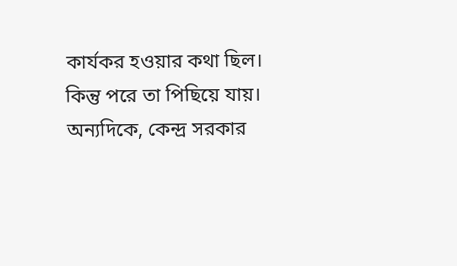কার্যকর হওয়ার কথা ছিল। কিন্তু পরে তা পিছিয়ে যায়। অন্যদিকে, কেন্দ্র সরকার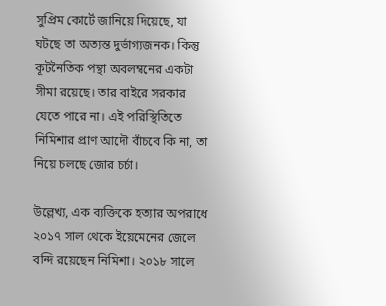সুপ্রিম কোর্টে জানিয়ে দিয়েছে, যা ঘটছে তা অত্যন্ত দুর্ভাগ্যজনক। কিন্তু কূটনৈতিক পন্থা অবলম্বনের একটা সীমা রয়েছে। তার বাইরে সরকার যেতে পারে না। এই পরিস্থিতিতে নিমিশার প্রাণ আদৌ বাঁচবে কি না, তা নিয়ে চলছে জোর চর্চা।

উল্লেখ্য, এক ব্যক্তিকে হত্যার অপরাধে ২০১৭ সাল থেকে ইয়েমেনের জেলে বন্দি রয়েছেন নিমিশা। ২০১৮ সালে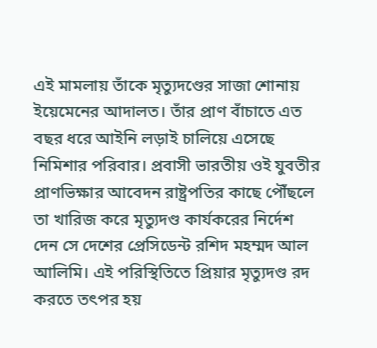এই মামলায় তাঁকে মৃত্যুদণ্ডের সাজা শোনায় ইয়েমেনের আদালত। তাঁর প্রাণ বাঁচাতে এত বছর ধরে আইনি লড়াই চালিয়ে এসেছে নিমিশার পরিবার। প্রবাসী ভারতীয় ওই যুবতীর প্রাণভিক্ষার আবেদন রাষ্ট্রপতির কাছে পৌঁছলে তা খারিজ করে মৃত্যুদণ্ড কার্যকরের নির্দেশ দেন সে দেশের প্রেসিডেন্ট রশিদ মহম্মদ আল আলিমি। এই পরিস্থিতিতে প্রিয়ার মৃত্যুদণ্ড রদ করতে তৎপর হয়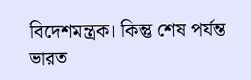বিদেশমন্ত্রক। কিন্তু শেষ পর্যন্ত ভারত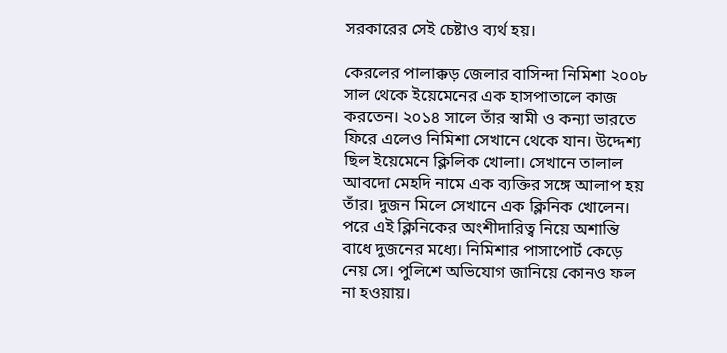সরকারের সেই চেষ্টাও ব্যর্থ হয়।

কেরলের পালাক্কড় জেলার বাসিন্দা নিমিশা ২০০৮ সাল থেকে ইয়েমেনের এক হাসপাতালে কাজ করতেন। ২০১৪ সালে তাঁর স্বামী ও কন্যা ভারতে ফিরে এলেও নিমিশা সেখানে থেকে যান। উদ্দেশ্য ছিল ইয়েমেনে ক্লিলিক খোলা। সেখানে তালাল আবদো মেহদি নামে এক ব্যক্তির সঙ্গে আলাপ হয় তাঁর। দুজন মিলে সেখানে এক ক্লিনিক খোলেন। পরে এই ক্লিনিকের অংশীদারিত্ব নিয়ে অশান্তি বাধে দুজনের মধ্যে। নিমিশার পাসাপোর্ট কেড়ে নেয় সে। পুলিশে অভিযোগ জানিয়ে কোনও ফল না হওয়ায়।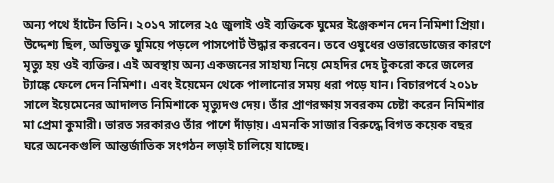অন্য পথে হাঁটেন তিনি। ২০১৭ সালের ২৫ জুলাই ওই ব্যক্তিকে ঘুমের ইঞ্জেকশন দেন নিমিশা প্রিয়া। উদ্দেশ্য ছিল, অভিযুক্ত ঘুমিয়ে পড়লে পাসপোর্ট উদ্ধার করবেন। তবে ওষুধের ওভারডোজের কারণে মৃত্যু হয় ওই ব্যক্তির। এই অবস্থায় অন্য একজনের সাহায্য নিয়ে মেহদির দেহ টুকরো করে জলের ট্যাঙ্কে ফেলে দেন নিমিশা। এবং ইয়েমেন থেকে পালানোর সময় ধরা পড়ে যান। বিচারপর্বে ২০১৮ সালে ইয়েমেনের আদালত নিমিশাকে মৃত্যুদণ্ড দেয়। তাঁর প্রাণরক্ষায় সবরকম চেষ্টা করেন নিমিশার মা প্রেমা কুমারী। ভারত সরকারও তাঁর পাশে দাঁড়ায়। এমনকি সাজার বিরুদ্ধে বিগত কয়েক বছর ঘরে অনেকগুলি আন্তর্জাতিক সংগঠন লড়াই চালিয়ে যাচ্ছে।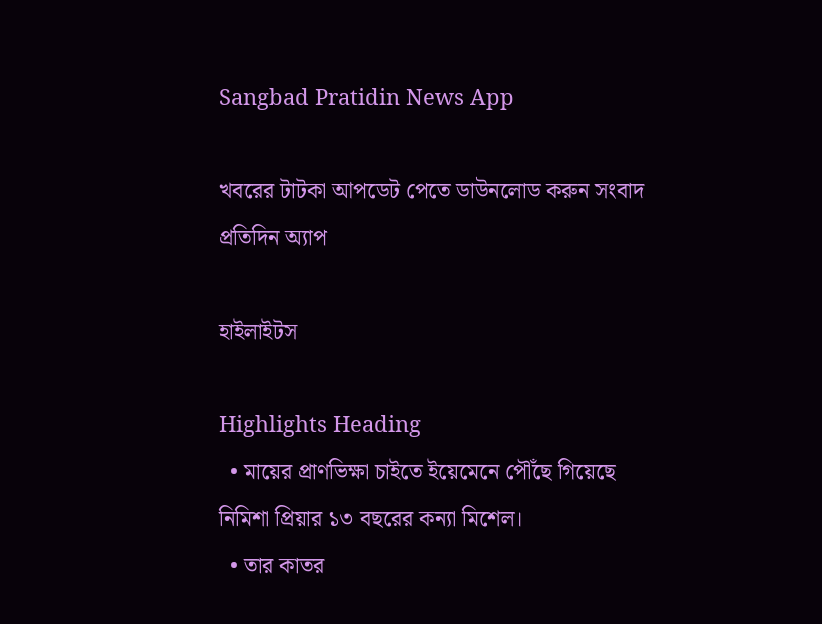Sangbad Pratidin News App

খবরের টাটকা আপডেট পেতে ডাউনলোড করুন সংবাদ প্রতিদিন অ্যাপ

হাইলাইটস

Highlights Heading
  • মায়ের প্রাণভিক্ষা চাইতে ইয়েমেনে পৌঁছে গিয়েছে নিমিশা প্রিয়ার ১৩ বছরের কন্যা মিশেল।
  • তার কাতর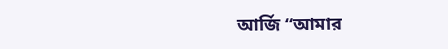আর্জি “আমার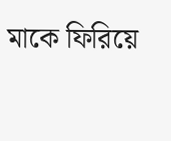মাকে ফিরিয়ে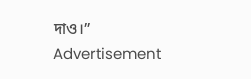দাও।”
Advertisement